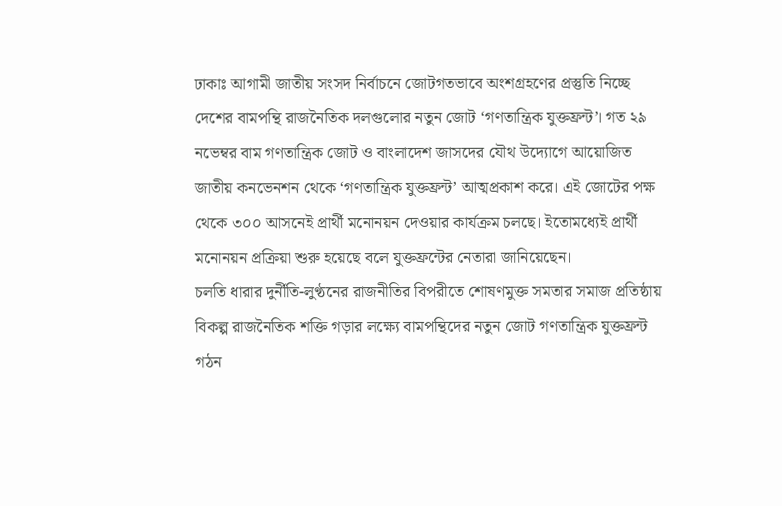ঢাকাঃ আগামী জাতীয় সংসদ নির্বাচনে জোটগতভাবে অংশগ্রহণের প্রস্তুতি নিচ্ছে দেশের বামপন্থি রাজনৈতিক দলগুলোর নতুন জোট ‘গণতান্ত্রিক যুক্তফ্রন্ট’। গত ২৯ নভেম্বর বাম গণতান্ত্রিক জোট ও বাংলাদেশ জাসদের যৌথ উদ্যোগে আয়োজিত জাতীয় কনভেনশন থেকে ‘গণতান্ত্রিক যুক্তফ্রন্ট’ আত্মপ্রকাশ করে। এই জোটের পক্ষ থেকে ৩০০ আসনেই প্রার্থী মনোনয়ন দেওয়ার কার্যক্রম চলছে। ইতোমধ্যেই প্রার্থী মনোনয়ন প্রক্রিয়া শুরু হয়েছে বলে যুক্তফ্রন্টের নেতারা জানিয়েছেন।
চলতি ধারার দুর্নীতি-লুণ্ঠনের রাজনীতির বিপরীতে শোষণমুক্ত সমতার সমাজ প্রতিষ্ঠায় বিকল্প রাজনৈতিক শক্তি গড়ার লক্ষ্যে বামপন্থিদের নতুন জোট গণতান্ত্রিক যুক্তফ্রন্ট গঠন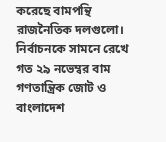করেছে বামপন্থি রাজনৈতিক দলগুলো। নির্বাচনকে সামনে রেখে গত ২৯ নভেম্বর বাম গণতান্ত্রিক জোট ও বাংলাদেশ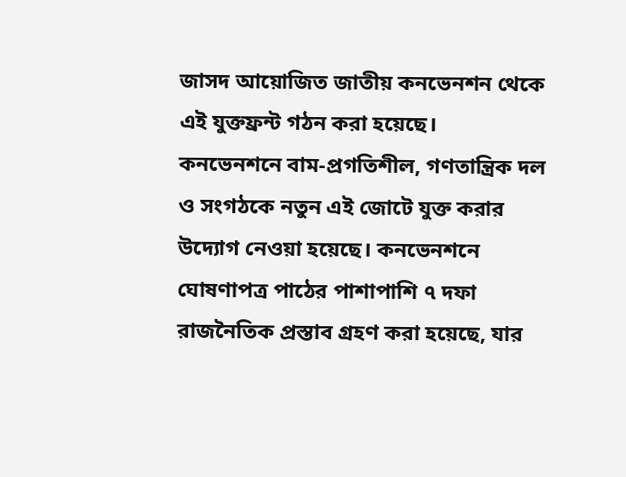জাসদ আয়োজিত জাতীয় কনভেনশন থেকে এই যুক্তফ্রন্ট গঠন করা হয়েছে।
কনভেনশনে বাম-প্রগতিশীল, গণতান্ত্রিক দল ও সংগঠকে নতুন এই জোটে যুক্ত করার উদ্যোগ নেওয়া হয়েছে। কনভেনশনে ঘোষণাপত্র পাঠের পাশাপাশি ৭ দফা রাজনৈতিক প্রস্তাব গ্রহণ করা হয়েছে, যার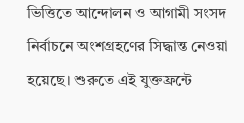ভিত্তিতে আন্দোলন ও আগামী সংসদ নির্বাচনে অংশগ্রহণের সিদ্ধান্ত নেওয়া হয়েছে। শুরুতে এই যুক্তফ্রন্টে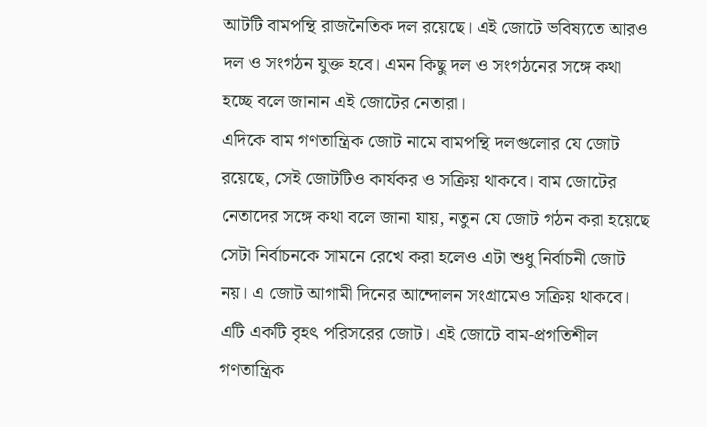আটটি বামপন্থি রাজনৈতিক দল রয়েছে। এই জোটে ভবিষ্যতে আরও দল ও সংগঠন যুক্ত হবে। এমন কিছু দল ও সংগঠনের সঙ্গে কথা হচ্ছে বলে জানান এই জোটের নেতারা।
এদিকে বাম গণতান্ত্রিক জোট নামে বামপন্থি দলগুলোর যে জোট রয়েছে, সেই জোটটিও কার্যকর ও সক্রিয় থাকবে। বাম জোটের নেতাদের সঙ্গে কথা বলে জানা যায়, নতুন যে জোট গঠন করা হয়েছে সেটা নির্বাচনকে সামনে রেখে করা হলেও এটা শুধু নির্বাচনী জোট নয়। এ জোট আগামী দিনের আন্দোলন সংগ্রামেও সক্রিয় থাকবে। এটি একটি বৃহৎ পরিসরের জোট। এই জোটে বাম-প্রগতিশীল গণতান্ত্রিক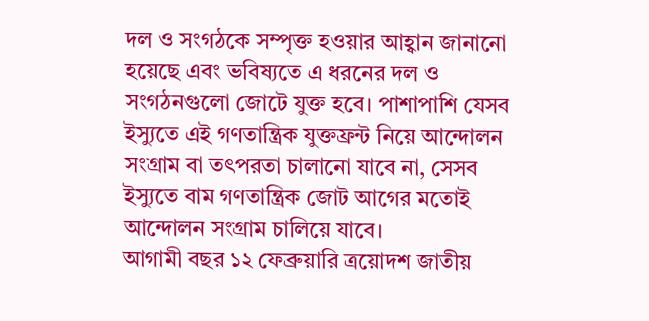দল ও সংগঠকে সম্পৃক্ত হওয়ার আহ্বান জানানো হয়েছে এবং ভবিষ্যতে এ ধরনের দল ও সংগঠনগুলো জোটে যুক্ত হবে। পাশাপাশি যেসব ইস্যুতে এই গণতান্ত্রিক যুক্তফ্রন্ট নিয়ে আন্দোলন সংগ্রাম বা তৎপরতা চালানো যাবে না, সেসব ইস্যুতে বাম গণতান্ত্রিক জোট আগের মতোই আন্দোলন সংগ্রাম চালিয়ে যাবে।
আগামী বছর ১২ ফেব্রুয়ারি ত্রয়োদশ জাতীয়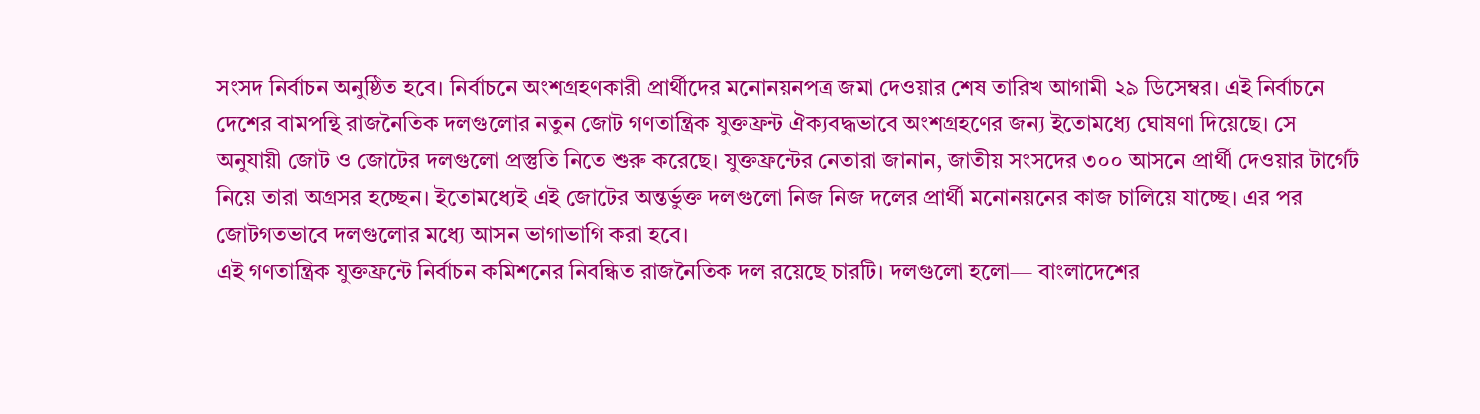সংসদ নির্বাচন অনুষ্ঠিত হবে। নির্বাচনে অংশগ্রহণকারী প্রার্থীদের মনোনয়নপত্র জমা দেওয়ার শেষ তারিখ আগামী ২৯ ডিসেম্বর। এই নির্বাচনে দেশের বামপন্থি রাজনৈতিক দলগুলোর নতুন জোট গণতান্ত্রিক যুক্তফ্রন্ট ঐক্যবদ্ধভাবে অংশগ্রহণের জন্য ইতোমধ্যে ঘোষণা দিয়েছে। সে অনুযায়ী জোট ও জোটের দলগুলো প্রস্তুতি নিতে শুরু করেছে। যুক্তফ্রন্টের নেতারা জানান, জাতীয় সংসদের ৩০০ আসনে প্রার্থী দেওয়ার টার্গেট নিয়ে তারা অগ্রসর হচ্ছেন। ইতোমধ্যেই এই জোটের অন্তর্ভুক্ত দলগুলো নিজ নিজ দলের প্রার্থী মনোনয়নের কাজ চালিয়ে যাচ্ছে। এর পর জোটগতভাবে দলগুলোর মধ্যে আসন ভাগাভাগি করা হবে।
এই গণতান্ত্রিক যুক্তফ্রন্টে নির্বাচন কমিশনের নিবন্ধিত রাজনৈতিক দল রয়েছে চারটি। দলগুলো হলো— বাংলাদেশের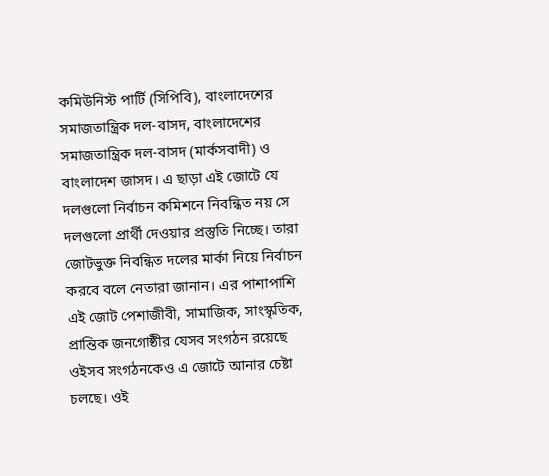কমিউনিস্ট পার্টি (সিপিবি), বাংলাদেশের সমাজতান্ত্রিক দল-বাসদ, বাংলাদেশের সমাজতান্ত্রিক দল-বাসদ (মার্কসবাদী) ও বাংলাদেশ জাসদ। এ ছাড়া এই জোটে যে দলগুলো নির্বাচন কমিশনে নিবন্ধিত নয় সে দলগুলো প্রার্থী দেওয়ার প্রস্তুতি নিচ্ছে। তারা জোটভুক্ত নিবন্ধিত দলের মার্কা নিয়ে নির্বাচন করবে বলে নেতারা জানান। এর পাশাপাশি এই জোট পেশাজীবী, সামাজিক, সাংস্কৃতিক, প্রান্তিক জনগোষ্ঠীর যেসব সংগঠন রয়েছে ওইসব সংগঠনকেও এ জোটে আনার চেষ্টা চলছে। ওই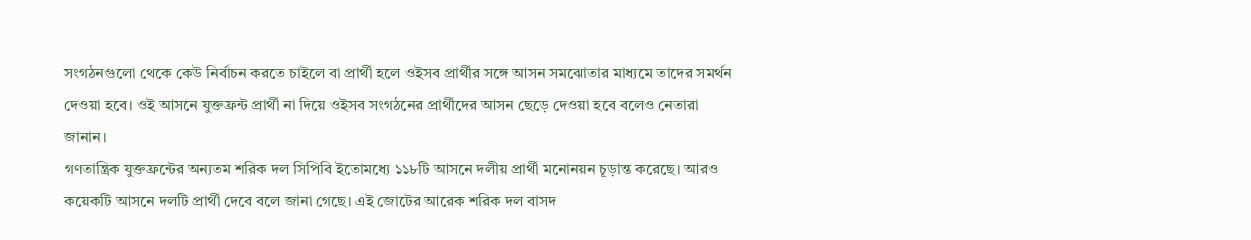সংগঠনগুলো থেকে কেউ নির্বাচন করতে চাইলে বা প্রার্থী হলে ওইসব প্রার্থীর সঙ্গে আসন সমঝোতার মাধ্যমে তাদের সমর্থন দেওয়া হবে। ওই আসনে যুক্তফ্রন্ট প্রার্থী না দিয়ে ওইসব সংগঠনের প্রার্থীদের আসন ছেড়ে দেওয়া হবে বলেও নেতারা জানান।
গণতান্ত্রিক যুক্তফ্রন্টের অন্যতম শরিক দল সিপিবি ইতোমধ্যে ১১৮টি আসনে দলীয় প্রার্থী মনোনয়ন চূড়ান্ত করেছে। আরও কয়েকটি আসনে দলটি প্রার্থী দেবে বলে জানা গেছে। এই জোটের আরেক শরিক দল বাসদ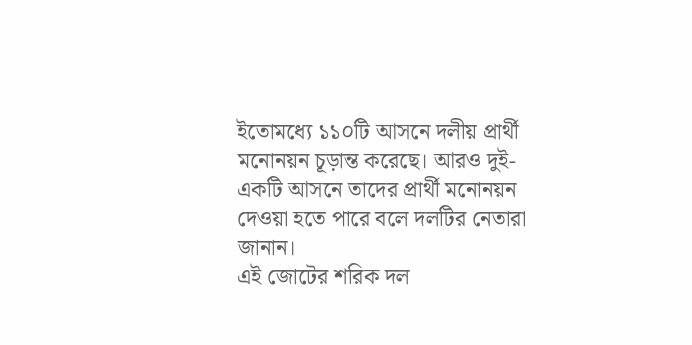ইতোমধ্যে ১১০টি আসনে দলীয় প্রার্থী মনোনয়ন চূড়ান্ত করেছে। আরও দুই-একটি আসনে তাদের প্রার্থী মনোনয়ন দেওয়া হতে পারে বলে দলটির নেতারা জানান।
এই জোটের শরিক দল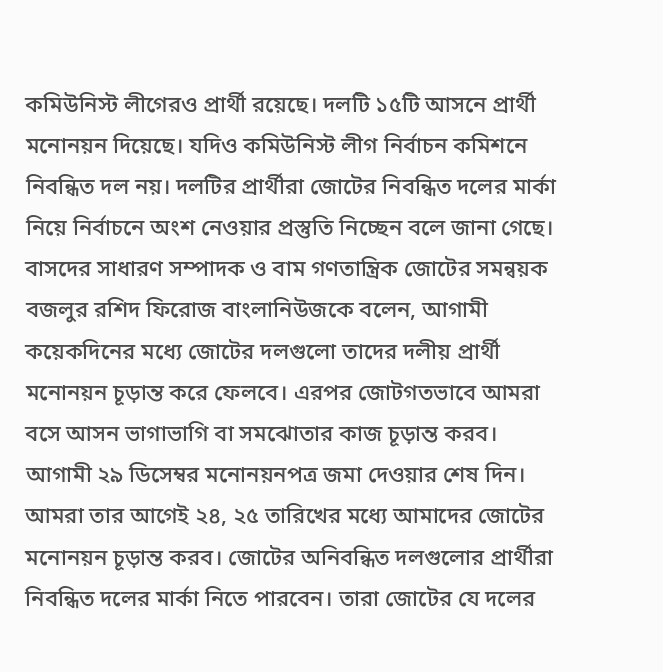কমিউনিস্ট লীগেরও প্রার্থী রয়েছে। দলটি ১৫টি আসনে প্রার্থী মনোনয়ন দিয়েছে। যদিও কমিউনিস্ট লীগ নির্বাচন কমিশনে নিবন্ধিত দল নয়। দলটির প্রার্থীরা জোটের নিবন্ধিত দলের মার্কা নিয়ে নির্বাচনে অংশ নেওয়ার প্রস্তুতি নিচ্ছেন বলে জানা গেছে।
বাসদের সাধারণ সম্পাদক ও বাম গণতান্ত্রিক জোটের সমন্বয়ক বজলুর রশিদ ফিরোজ বাংলানিউজকে বলেন, আগামী কয়েকদিনের মধ্যে জোটের দলগুলো তাদের দলীয় প্রার্থী মনোনয়ন চূড়ান্ত করে ফেলবে। এরপর জোটগতভাবে আমরা বসে আসন ভাগাভাগি বা সমঝোতার কাজ চূড়ান্ত করব। আগামী ২৯ ডিসেম্বর মনোনয়নপত্র জমা দেওয়ার শেষ দিন। আমরা তার আগেই ২৪, ২৫ তারিখের মধ্যে আমাদের জোটের মনোনয়ন চূড়ান্ত করব। জোটের অনিবন্ধিত দলগুলোর প্রার্থীরা নিবন্ধিত দলের মার্কা নিতে পারবেন। তারা জোটের যে দলের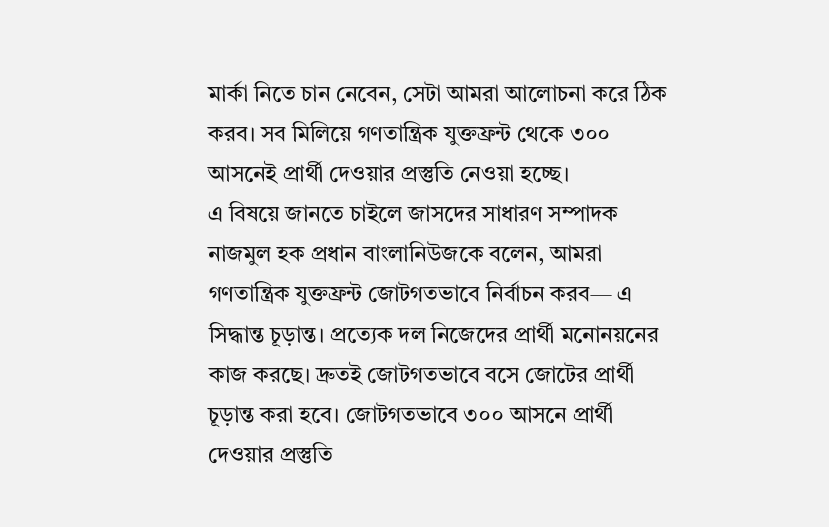মার্কা নিতে চান নেবেন, সেটা আমরা আলোচনা করে ঠিক করব। সব মিলিয়ে গণতান্ত্রিক যুক্তফ্রন্ট থেকে ৩০০ আসনেই প্রার্থী দেওয়ার প্রস্তুতি নেওয়া হচ্ছে।
এ বিষয়ে জানতে চাইলে জাসদের সাধারণ সম্পাদক নাজমুল হক প্রধান বাংলানিউজকে বলেন, আমরা গণতান্ত্রিক যুক্তফ্রন্ট জোটগতভাবে নির্বাচন করব— এ সিদ্ধান্ত চূড়ান্ত। প্রত্যেক দল নিজেদের প্রার্থী মনোনয়নের কাজ করছে। দ্রুতই জোটগতভাবে বসে জোটের প্রার্থী চূড়ান্ত করা হবে। জোটগতভাবে ৩০০ আসনে প্রার্থী দেওয়ার প্রস্তুতি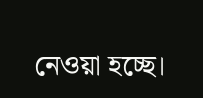নেওয়া হচ্ছে।